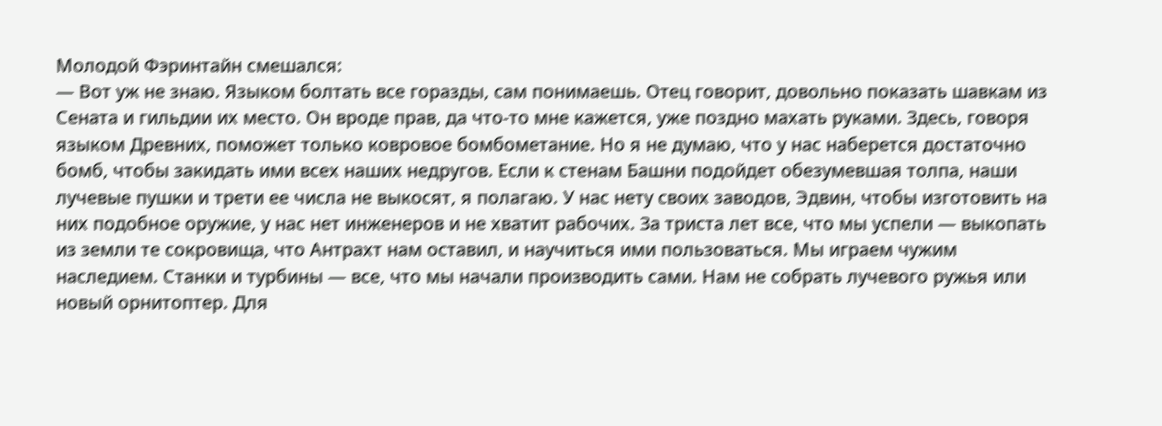Молодой Фэринтайн смешался:
— Вот уж не знаю. Языком болтать все горазды, сам понимаешь. Отец говорит, довольно показать шавкам из Сената и гильдии их место. Он вроде прав, да что-то мне кажется, уже поздно махать руками. Здесь, говоря языком Древних, поможет только ковровое бомбометание. Но я не думаю, что у нас наберется достаточно бомб, чтобы закидать ими всех наших недругов. Если к стенам Башни подойдет обезумевшая толпа, наши лучевые пушки и трети ее числа не выкосят, я полагаю. У нас нету своих заводов, Эдвин, чтобы изготовить на них подобное оружие, у нас нет инженеров и не хватит рабочих. За триста лет все, что мы успели — выкопать из земли те сокровища, что Антрахт нам оставил, и научиться ими пользоваться. Мы играем чужим наследием. Станки и турбины — все, что мы начали производить сами. Нам не собрать лучевого ружья или новый орнитоптер. Для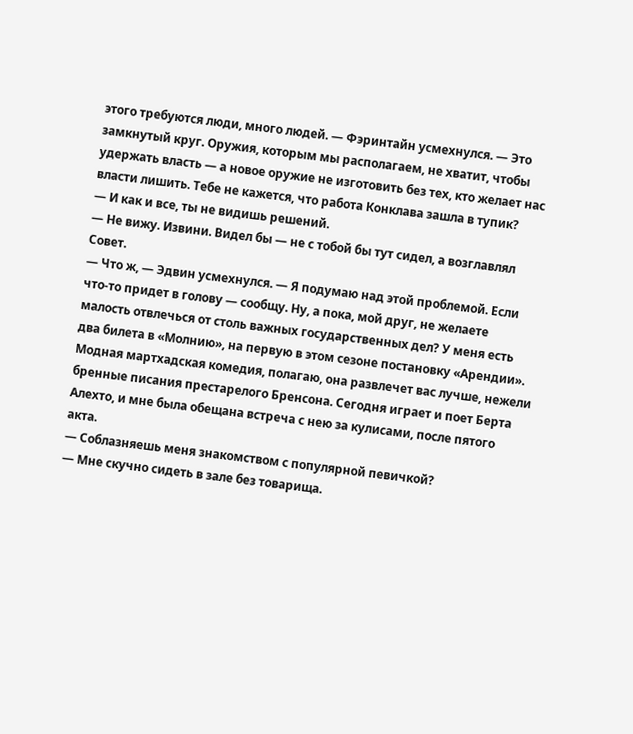этого требуются люди, много людей. — Фэринтайн усмехнулся. — Это замкнутый круг. Оружия, которым мы располагаем, не хватит, чтобы удержать власть — а новое оружие не изготовить без тех, кто желает нас власти лишить. Тебе не кажется, что работа Конклава зашла в тупик?
— И как и все, ты не видишь решений.
— Не вижу. Извини. Видел бы — не с тобой бы тут сидел, а возглавлял Совет.
— Что ж, — Эдвин усмехнулся. — Я подумаю над этой проблемой. Если что-то придет в голову — сообщу. Ну, а пока, мой друг, не желаете малость отвлечься от столь важных государственных дел? У меня есть два билета в «Молнию», на первую в этом сезоне постановку «Арендии». Модная мартхадская комедия, полагаю, она развлечет вас лучше, нежели бренные писания престарелого Бренсона. Сегодня играет и поет Берта Алехто, и мне была обещана встреча с нею за кулисами, после пятого акта.
— Соблазняешь меня знакомством с популярной певичкой?
— Мне скучно сидеть в зале без товарища.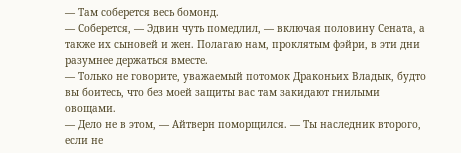— Там соберется весь бомонд.
— Соберется, — Эдвин чуть помедлил, — включая половину Сената, а также их сыновей и жен. Полагаю нам, проклятым фэйри, в эти дни разумнее держаться вместе.
— Только не говорите, уважаемый потомок Драконьих Владык, будто вы боитесь, что без моей защиты вас там закидают гнилыми овощами.
— Дело не в этом, — Айтверн поморщился. — Ты наследник второго, если не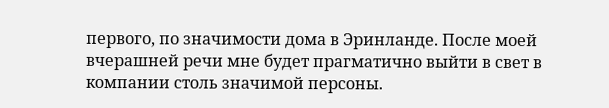первого, по значимости дома в Эринланде. После моей вчерашней речи мне будет прагматично выйти в свет в компании столь значимой персоны.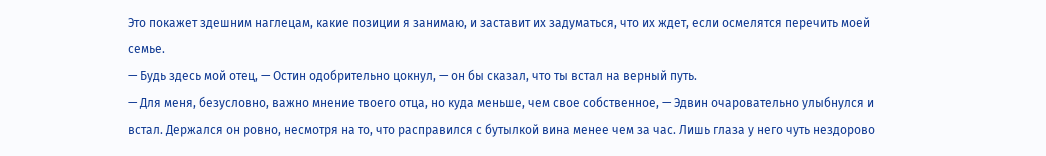Это покажет здешним наглецам, какие позиции я занимаю, и заставит их задуматься, что их ждет, если осмелятся перечить моей семье.
— Будь здесь мой отец, — Остин одобрительно цокнул, — он бы сказал, что ты встал на верный путь.
— Для меня, безусловно, важно мнение твоего отца, но куда меньше, чем свое собственное, — Эдвин очаровательно улыбнулся и встал. Держался он ровно, несмотря на то, что расправился с бутылкой вина менее чем за час. Лишь глаза у него чуть нездорово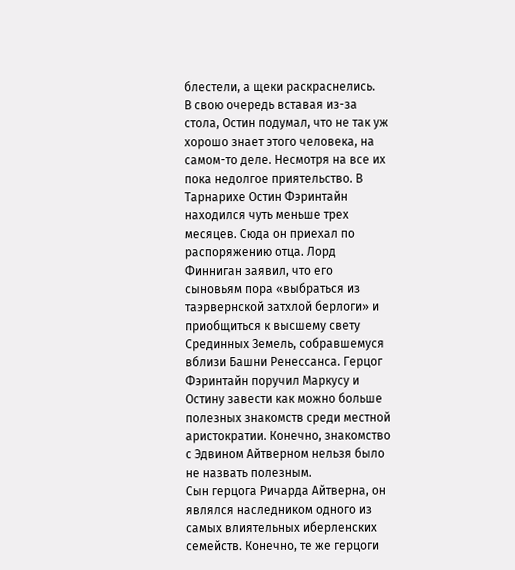блестели, а щеки раскраснелись.
В свою очередь вставая из-за стола, Остин подумал, что не так уж хорошо знает этого человека, на самом-то деле. Несмотря на все их пока недолгое приятельство. В Тарнарихе Остин Фэринтайн находился чуть меньше трех месяцев. Сюда он приехал по распоряжению отца. Лорд Финниган заявил, что его сыновьям пора «выбраться из таэрвернской затхлой берлоги» и приобщиться к высшему свету Срединных Земель, собравшемуся вблизи Башни Ренессанса. Герцог Фэринтайн поручил Маркусу и Остину завести как можно больше полезных знакомств среди местной аристократии. Конечно, знакомство с Эдвином Айтверном нельзя было не назвать полезным.
Сын герцога Ричарда Айтверна, он являлся наследником одного из самых влиятельных иберленских семейств. Конечно, те же герцоги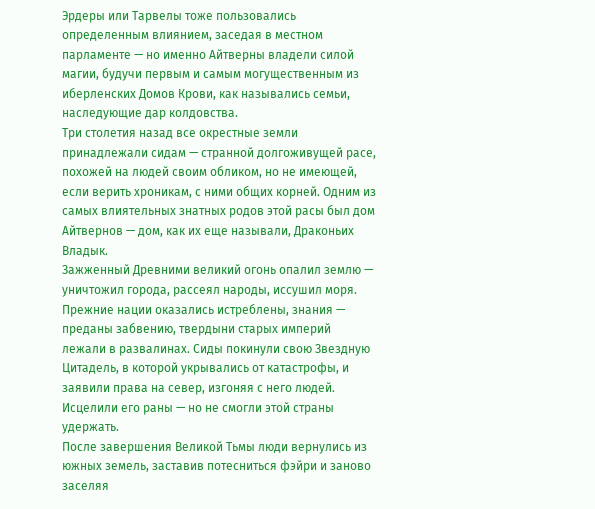Эрдеры или Тарвелы тоже пользовались определенным влиянием, заседая в местном парламенте — но именно Айтверны владели силой магии, будучи первым и самым могущественным из иберленских Домов Крови, как назывались семьи, наследующие дар колдовства.
Три столетия назад все окрестные земли принадлежали сидам — странной долгоживущей расе, похожей на людей своим обликом, но не имеющей, если верить хроникам, с ними общих корней. Одним из самых влиятельных знатных родов этой расы был дом Айтвернов — дом, как их еще называли, Драконьих Владык.
Зажженный Древними великий огонь опалил землю — уничтожил города, рассеял народы, иссушил моря. Прежние нации оказались истреблены, знания — преданы забвению, твердыни старых империй лежали в развалинах. Сиды покинули свою Звездную Цитадель, в которой укрывались от катастрофы, и заявили права на север, изгоняя с него людей. Исцелили его раны — но не смогли этой страны удержать.
После завершения Великой Тьмы люди вернулись из южных земель, заставив потесниться фэйри и заново заселяя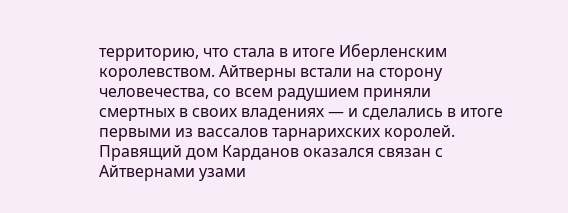территорию, что стала в итоге Иберленским королевством. Айтверны встали на сторону человечества, со всем радушием приняли смертных в своих владениях — и сделались в итоге первыми из вассалов тарнарихских королей. Правящий дом Карданов оказался связан с Айтвернами узами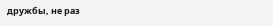дружбы, не раз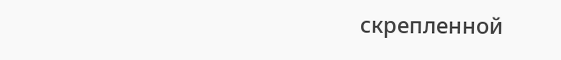скрепленной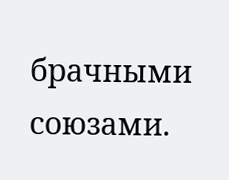брачными союзами.